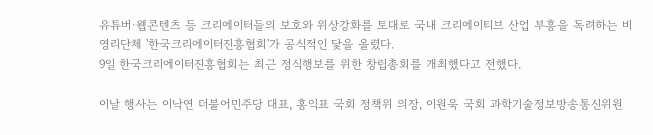유튜버·웹콘텐츠 등 크리에이터들의 보호와 위상강화를 토대로 국내 크리에이티브 산업 부흥을 독려하는 비영리단체 '한국크리에이터진흥협회'가 공식적인 닻을 올렸다.
9일 한국크리에이터진흥협회는 최근 정식행보를 위한 창립총회를 개최했다고 전했다.

이날 행사는 이낙연 더불어민주당 대표, 홍익표 국회 정책위 의장, 이원욱 국회 과학기술정보방송통신위원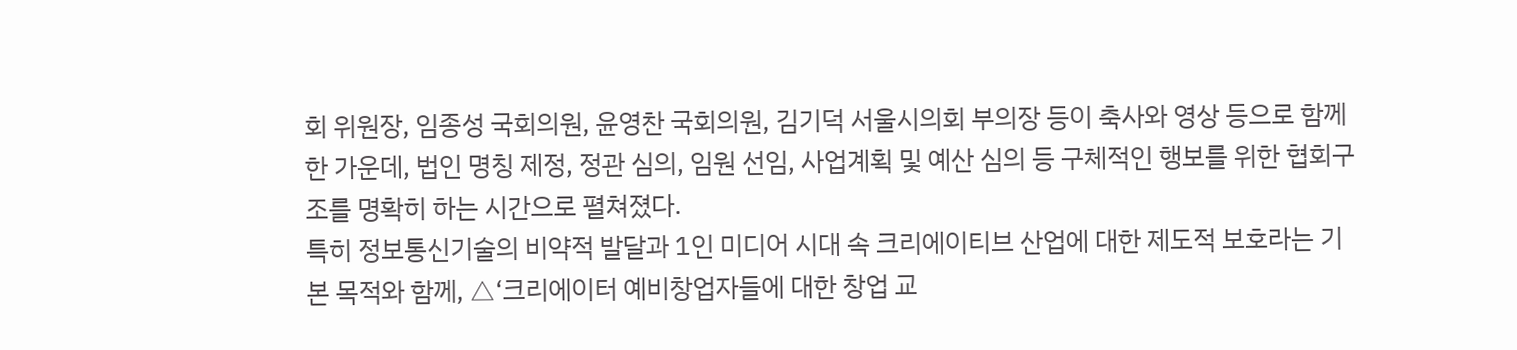회 위원장, 임종성 국회의원, 윤영찬 국회의원, 김기덕 서울시의회 부의장 등이 축사와 영상 등으로 함께한 가운데, 법인 명칭 제정, 정관 심의, 임원 선임, 사업계획 및 예산 심의 등 구체적인 행보를 위한 협회구조를 명확히 하는 시간으로 펼쳐졌다.
특히 정보통신기술의 비약적 발달과 1인 미디어 시대 속 크리에이티브 산업에 대한 제도적 보호라는 기본 목적와 함께, △‘크리에이터 예비창업자들에 대한 창업 교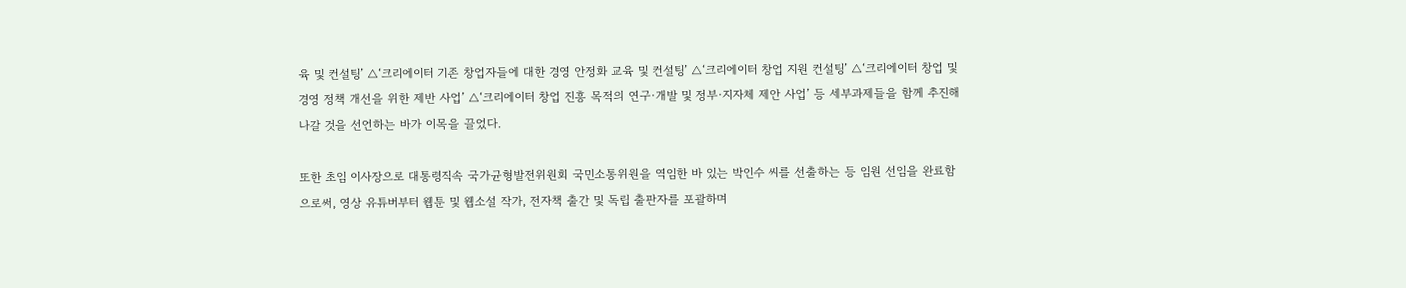육 및 컨설팅’ △‘크리에이터 기존 창업자들에 대한 경영 안정화 교육 및 컨설팅’ △‘크리에이터 창업 지원 컨설팅’ △‘크리에이터 창업 및 경영 정책 개선을 위한 제반 사업’ △‘크리에이터 창업 진흥 목적의 연구·개발 및 정부·지자체 제안 사업’ 등 세부과제들을 함께 추진해나갈 것을 선언하는 바가 이목을 끌었다.

또한 초임 이사장으로 대통령직속 국가균형발전위원회 국민소통위원을 역임한 바 있는 박인수 씨를 선출하는 등 임원 선임을 완료함으로써, 영상 유튜버부터 웹툰 및 웹소설 작가, 전자책 출간 및 독립 출판자를 포괄하며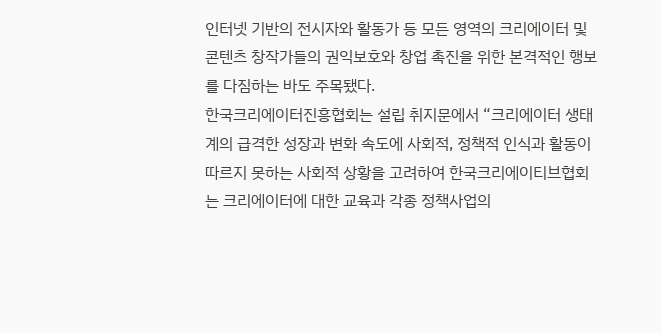인터넷 기반의 전시자와 활동가 등 모든 영역의 크리에이터 및 콘텐츠 창작가들의 권익보호와 창업 촉진을 위한 본격적인 행보를 다짐하는 바도 주목됐다.
한국크리에이터진흥협회는 설립 취지문에서 “크리에이터 생태계의 급격한 성장과 변화 속도에 사회적, 정책적 인식과 활동이 따르지 못하는 사회적 상황을 고려하여 한국크리에이티브협회는 크리에이터에 대한 교육과 각종 정책사업의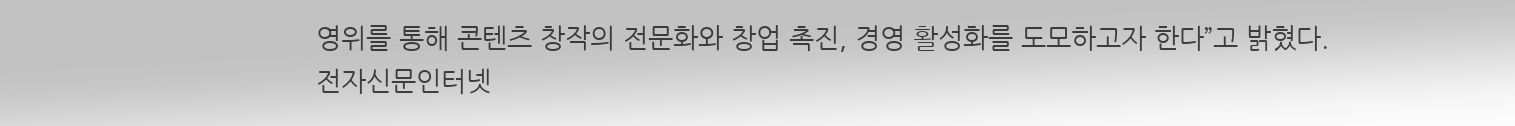영위를 통해 콘텐츠 창작의 전문화와 창업 촉진, 경영 활성화를 도모하고자 한다”고 밝혔다.
전자신문인터넷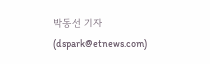박동선 기자 (dspark@etnews.com)